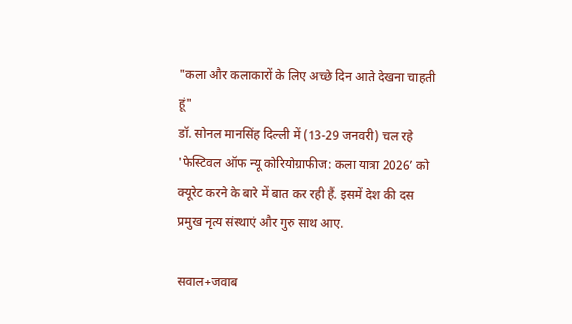"कला और कलाकारों के लिए अच्छे दिन आते देखना चाहती हूं"
डॉ. सोनल मानसिंह दिल्ली में (13-29 जनवरी) चल रहे 'फेस्टिवल ऑफ न्यू कोरियोग्राफीज: कला यात्रा 2026’ को क्यूरेट करने के बारे में बात कर रही हैं. इसमें देश की दस प्रमुख नृत्य संस्थाएं और गुरु साथ आए.

सवाल+जवाब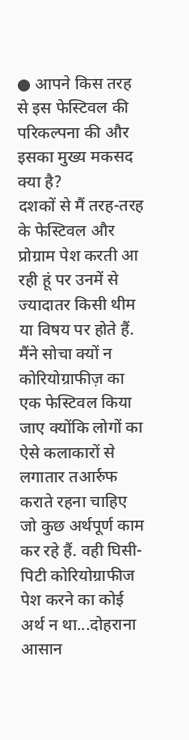● आपने किस तरह से इस फेस्टिवल की परिकल्पना की और इसका मुख्य मकसद क्या है?
दशकों से मैं तरह-तरह के फेस्टिवल और प्रोग्राम पेश करती आ रही हूं पर उनमें से ज्यादातर किसी थीम या विषय पर होते हैं. मैंने सोचा क्यों न कोरियोग्राफीज़ का एक फेस्टिवल किया जाए क्योंकि लोगों का ऐसे कलाकारों से लगातार तआर्रुफ कराते रहना चाहिए जो कुछ अर्थपूर्ण काम कर रहे हैं. वही घिसी-पिटी कोरियोग्राफीज पेश करने का कोई अर्थ न था...दोहराना आसान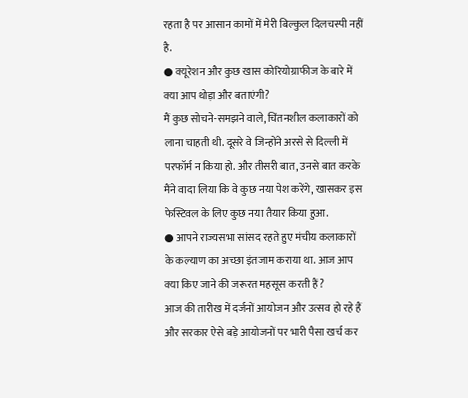रहता है पर आसान कामों में मेरी बिल्कुल दिलचस्पी नहीं है.
● क्यूरेशन और कुछ खास कोरियोग्राफीज के बारे में क्या आप थोड़ा और बताएंगी?
मैं कुछ सोचने-समझने वाले, चिंतनशील कलाकारों को लाना चाहती थी. दूसरे वे जिन्होंने अरसे से दिल्ली में परफॉर्म न किया हो. और तीसरी बात, उनसे बात करके मैंने वादा लिया कि वे कुछ नया पेश करेंगे, खासकर इस फेस्टिवल के लिए कुछ नया तैयार किया हुआ.
● आपने राज्यसभा सांसद रहते हुए मंचीय कलाकारों के कल्याण का अच्छा इंतजाम कराया था. आज आप क्या किए जाने की जरूरत महसूस करती हैं?
आज की तारीख में दर्जनों आयोजन और उत्सव हो रहे हैं और सरकार ऐसे बड़े आयोजनों पर भारी पैसा खर्च कर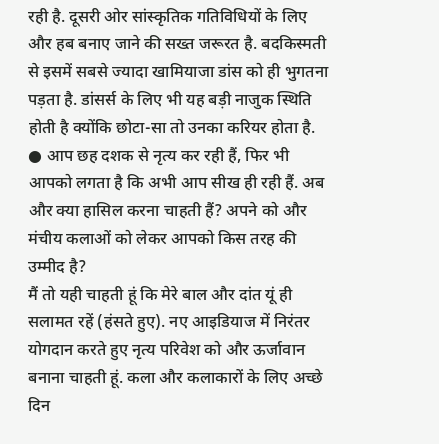रही है. दूसरी ओर सांस्कृतिक गतिविधियों के लिए और हब बनाए जाने की सख्त जरूरत है. बदकिस्मती से इसमें सबसे ज्यादा खामियाजा डांस को ही भुगतना पड़ता है. डांसर्स के लिए भी यह बड़ी नाजुक स्थिति होती है क्योंकि छोटा-सा तो उनका करियर होता है.
● आप छह दशक से नृत्य कर रही हैं, फिर भी आपको लगता है कि अभी आप सीख ही रही हैं. अब और क्या हासिल करना चाहती हैं? अपने को और मंचीय कलाओं को लेकर आपको किस तरह की उम्मीद है?
मैं तो यही चाहती हूं कि मेरे बाल और दांत यूं ही सलामत रहें (हंसते हुए). नए आइडियाज में निरंतर योगदान करते हुए नृत्य परिवेश को और ऊर्जावान बनाना चाहती हूं. कला और कलाकारों के लिए अच्छे दिन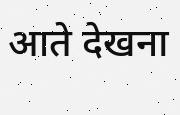आते देखना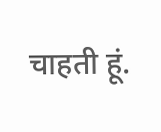चाहती हूं.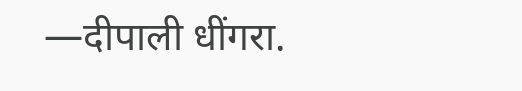—दीपाली धींगरा.